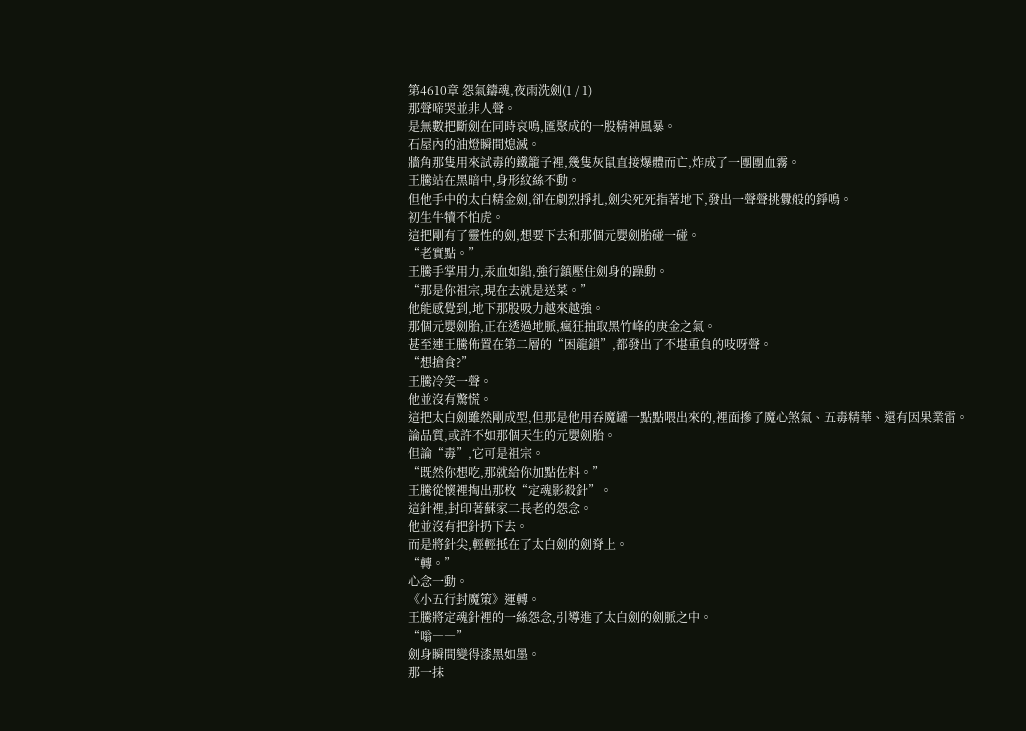第4610章 怨氣鑄魂,夜雨洗劍(1 / 1)
那聲啼哭並非人聲。
是無數把斷劍在同時哀鳴,匯聚成的一股精神風暴。
石屋內的油燈瞬間熄滅。
牆角那隻用來試毒的鐵籠子裡,幾隻灰鼠直接爆體而亡,炸成了一團團血霧。
王騰站在黑暗中,身形紋絲不動。
但他手中的太白精金劍,卻在劇烈掙扎,劍尖死死指著地下,發出一聲聲挑釁般的錚鳴。
初生牛犢不怕虎。
這把剛有了靈性的劍,想要下去和那個元嬰劍胎碰一碰。
“老實點。”
王騰手掌用力,汞血如鉛,強行鎮壓住劍身的躁動。
“那是你祖宗,現在去就是送菜。”
他能感覺到,地下那股吸力越來越強。
那個元嬰劍胎,正在透過地脈,瘋狂抽取黑竹峰的庚金之氣。
甚至連王騰佈置在第二層的“困龍鎖”,都發出了不堪重負的吱呀聲。
“想搶食?”
王騰冷笑一聲。
他並沒有驚慌。
這把太白劍雖然剛成型,但那是他用吞魔罐一點點喂出來的,裡面摻了魔心煞氣、五毒精華、還有因果業雷。
論品質,或許不如那個天生的元嬰劍胎。
但論“毒”,它可是祖宗。
“既然你想吃,那就給你加點佐料。”
王騰從懷裡掏出那枚“定魂影殺針”。
這針裡,封印著蘇家二長老的怨念。
他並沒有把針扔下去。
而是將針尖,輕輕抵在了太白劍的劍脊上。
“轉。”
心念一動。
《小五行封魔策》運轉。
王騰將定魂針裡的一絲怨念,引導進了太白劍的劍脈之中。
“嗡――”
劍身瞬間變得漆黑如墨。
那一抹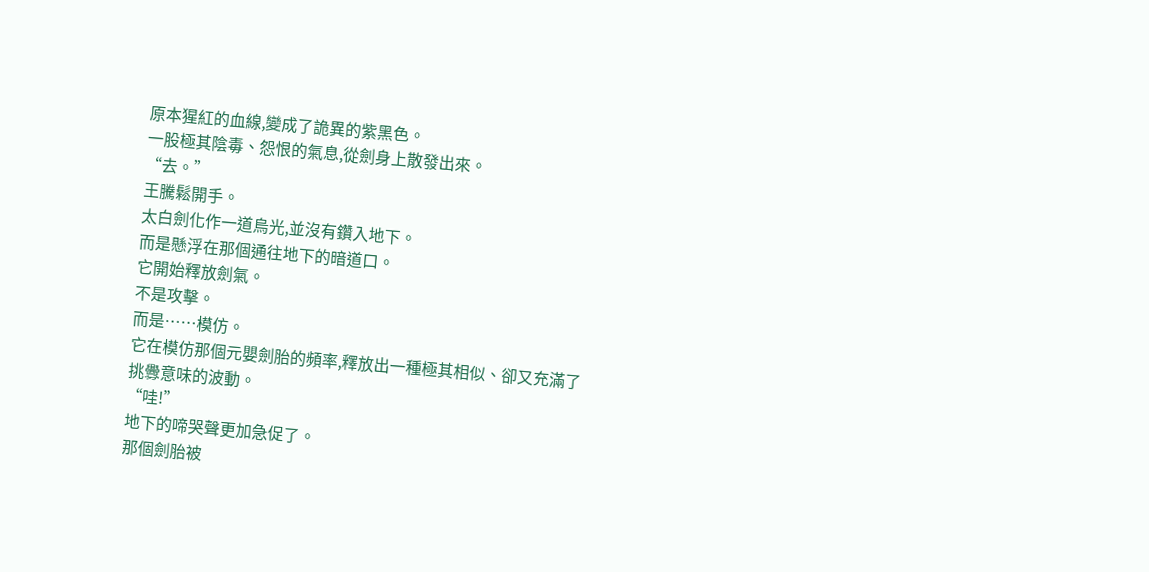原本猩紅的血線,變成了詭異的紫黑色。
一股極其陰毒、怨恨的氣息,從劍身上散發出來。
“去。”
王騰鬆開手。
太白劍化作一道烏光,並沒有鑽入地下。
而是懸浮在那個通往地下的暗道口。
它開始釋放劍氣。
不是攻擊。
而是……模仿。
它在模仿那個元嬰劍胎的頻率,釋放出一種極其相似、卻又充滿了挑釁意味的波動。
“哇!”
地下的啼哭聲更加急促了。
那個劍胎被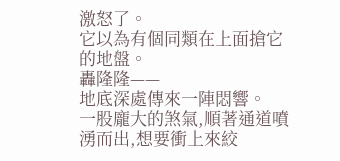激怒了。
它以為有個同類在上面搶它的地盤。
轟隆隆——
地底深處傳來一陣悶響。
一股龐大的煞氣,順著通道噴湧而出,想要衝上來絞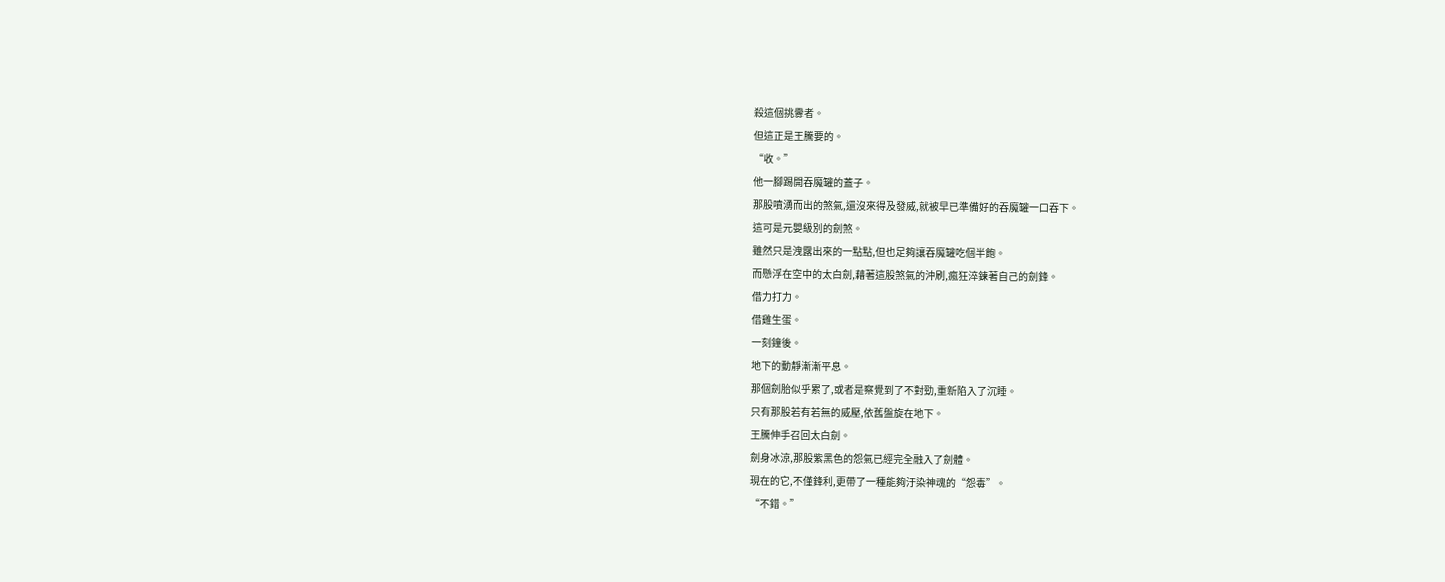殺這個挑釁者。
但這正是王騰要的。
“收。”
他一腳踢開吞魔罐的蓋子。
那股噴湧而出的煞氣,還沒來得及發威,就被早已準備好的吞魔罐一口吞下。
這可是元嬰級別的劍煞。
雖然只是洩露出來的一點點,但也足夠讓吞魔罐吃個半飽。
而懸浮在空中的太白劍,藉著這股煞氣的沖刷,瘋狂淬鍊著自己的劍鋒。
借力打力。
借雞生蛋。
一刻鐘後。
地下的動靜漸漸平息。
那個劍胎似乎累了,或者是察覺到了不對勁,重新陷入了沉睡。
只有那股若有若無的威壓,依舊盤旋在地下。
王騰伸手召回太白劍。
劍身冰涼,那股紫黑色的怨氣已經完全融入了劍體。
現在的它,不僅鋒利,更帶了一種能夠汙染神魂的“怨毒”。
“不錯。”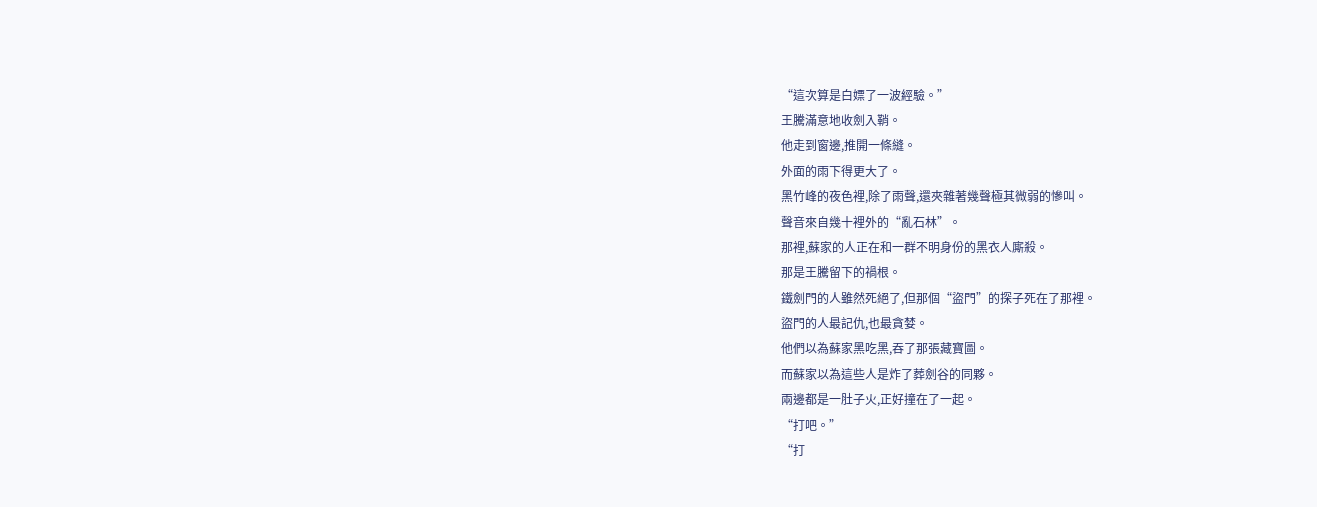“這次算是白嫖了一波經驗。”
王騰滿意地收劍入鞘。
他走到窗邊,推開一條縫。
外面的雨下得更大了。
黑竹峰的夜色裡,除了雨聲,還夾雜著幾聲極其微弱的慘叫。
聲音來自幾十裡外的“亂石林”。
那裡,蘇家的人正在和一群不明身份的黑衣人廝殺。
那是王騰留下的禍根。
鐵劍門的人雖然死絕了,但那個“盜門”的探子死在了那裡。
盜門的人最記仇,也最貪婪。
他們以為蘇家黑吃黑,吞了那張藏寶圖。
而蘇家以為這些人是炸了葬劍谷的同夥。
兩邊都是一肚子火,正好撞在了一起。
“打吧。”
“打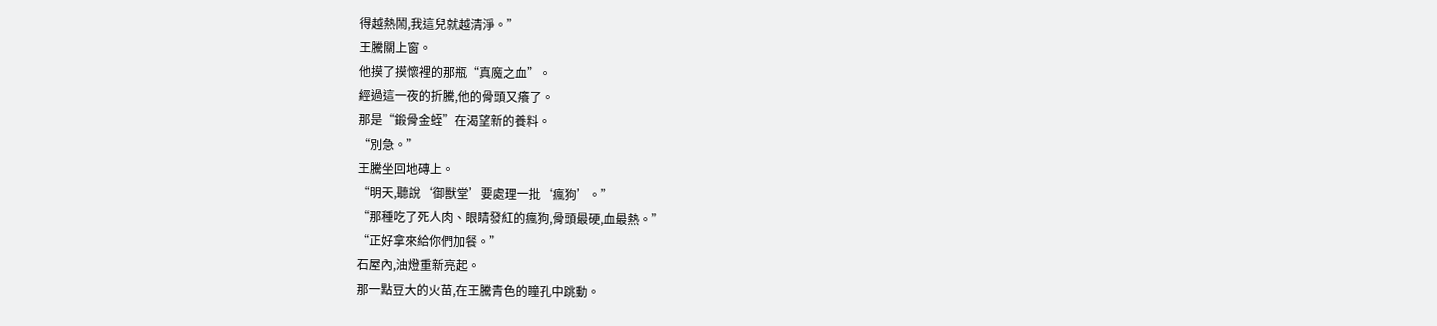得越熱鬧,我這兒就越清淨。”
王騰關上窗。
他摸了摸懷裡的那瓶“真魔之血”。
經過這一夜的折騰,他的骨頭又癢了。
那是“鍛骨金蛭”在渴望新的養料。
“別急。”
王騰坐回地磚上。
“明天,聽說‘御獸堂’要處理一批‘瘋狗’。”
“那種吃了死人肉、眼睛發紅的瘋狗,骨頭最硬,血最熱。”
“正好拿來給你們加餐。”
石屋內,油燈重新亮起。
那一點豆大的火苗,在王騰青色的瞳孔中跳動。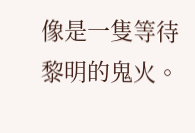像是一隻等待黎明的鬼火。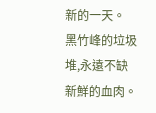新的一天。
黑竹峰的垃圾堆,永遠不缺新鮮的血肉。